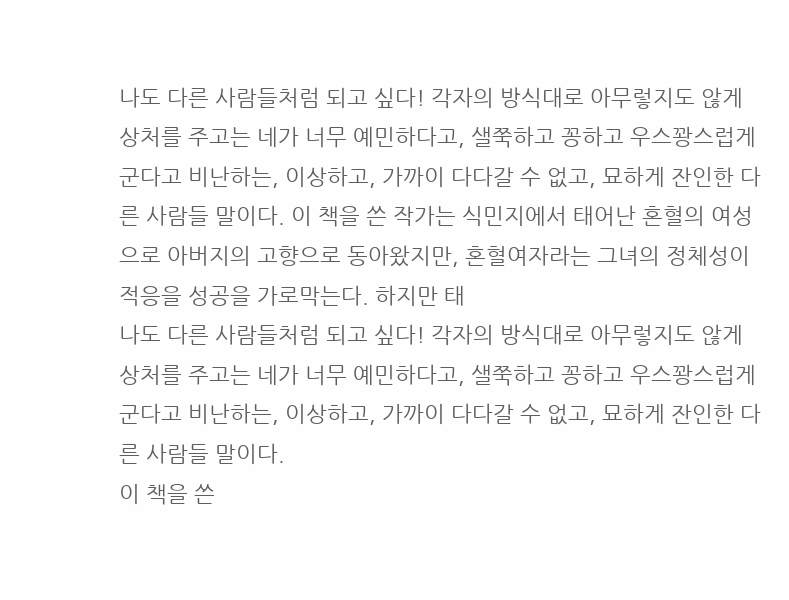나도 다른 사람들처럼 되고 싶다! 각자의 방식대로 아무렇지도 않게 상처를 주고는 네가 너무 예민하다고, 샐쭉하고 꽁하고 우스꽝스럽게 군다고 비난하는, 이상하고, 가까이 다다갈 수 없고, 묘하게 잔인한 다른 사람들 말이다. 이 책을 쓴 작가는 식민지에서 태어난 혼혈의 여성으로 아버지의 고향으로 동아왔지만, 혼혈여자라는 그녀의 정체성이 적응을 성공을 가로막는다. 하지만 태
나도 다른 사람들처럼 되고 싶다! 각자의 방식대로 아무렇지도 않게 상처를 주고는 네가 너무 예민하다고, 샐쭉하고 꽁하고 우스꽝스럽게 군다고 비난하는, 이상하고, 가까이 다다갈 수 없고, 묘하게 잔인한 다른 사람들 말이다.
이 책을 쓴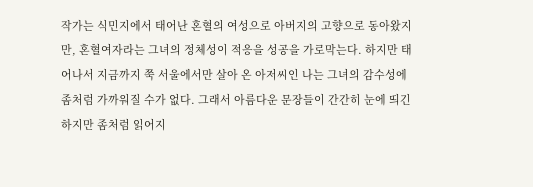작가는 식민지에서 태어난 혼혈의 여성으로 아버지의 고향으로 동아왔지만, 혼혈여자라는 그녀의 정체성이 적응을 성공을 가로막는다. 하지만 태어나서 지금까지 쭉 서울에서만 살아 온 아저씨인 나는 그녀의 감수성에 좀처럼 가까워질 수가 없다. 그래서 아름다운 문장들이 간간히 눈에 띄긴 하지만 좀처럼 읽어지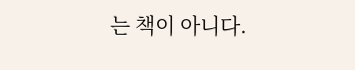는 책이 아니다.